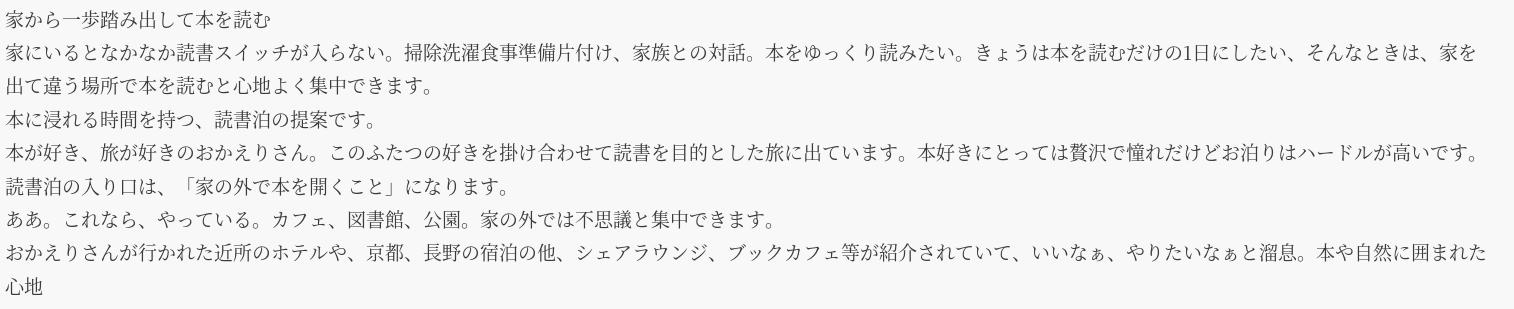家から一歩踏み出して本を読む
家にいるとなかなか読書スイッチが入らない。掃除洗濯食事準備片付け、家族との対話。本をゆっくり読みたい。きょうは本を読むだけの1日にしたい、そんなときは、家を出て違う場所で本を読むと心地よく集中できます。
本に浸れる時間を持つ、読書泊の提案です。
本が好き、旅が好きのおかえりさん。このふたつの好きを掛け合わせて読書を目的とした旅に出ています。本好きにとっては贅沢で憧れだけどお泊りはハードルが高いです。
読書泊の入り口は、「家の外で本を開くこと」になります。
ああ。これなら、やっている。カフェ、図書館、公園。家の外では不思議と集中できます。
おかえりさんが行かれた近所のホテルや、京都、長野の宿泊の他、シェアラウンジ、ブックカフェ等が紹介されていて、いいなぁ、やりたいなぁと溜息。本や自然に囲まれた心地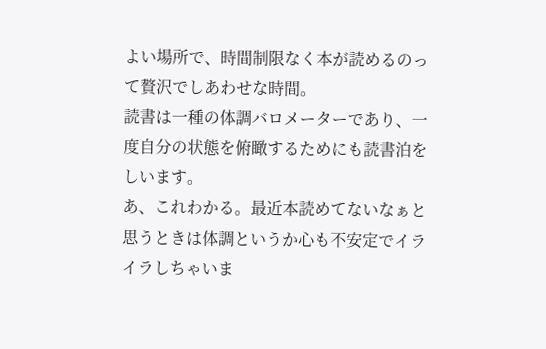よい場所で、時間制限なく本が読めるのって贅沢でしあわせな時間。
読書は一種の体調バロメーターであり、一度自分の状態を俯瞰するためにも読書泊をしいます。
あ、これわかる。最近本読めてないなぁと思うときは体調というか心も不安定でイライラしちゃいま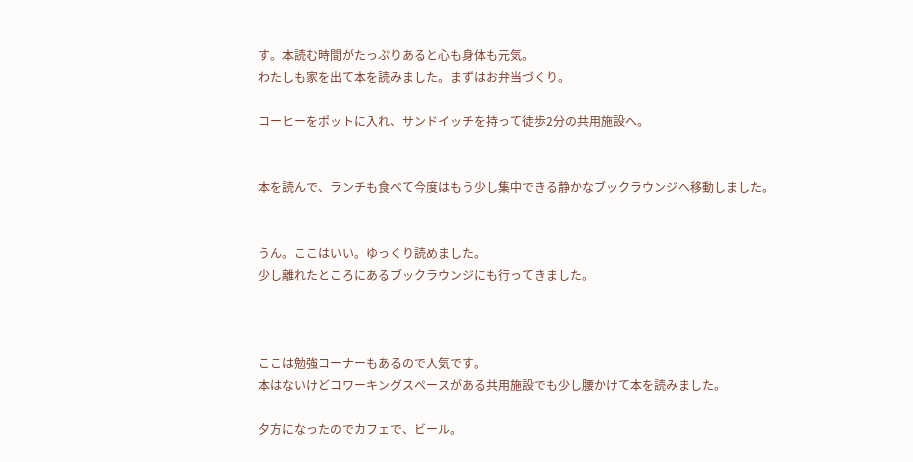す。本読む時間がたっぷりあると心も身体も元気。
わたしも家を出て本を読みました。まずはお弁当づくり。

コーヒーをポットに入れ、サンドイッチを持って徒歩2分の共用施設へ。


本を読んで、ランチも食べて今度はもう少し集中できる静かなブックラウンジへ移動しました。


うん。ここはいい。ゆっくり読めました。
少し離れたところにあるブックラウンジにも行ってきました。



ここは勉強コーナーもあるので人気です。
本はないけどコワーキングスペースがある共用施設でも少し腰かけて本を読みました。

夕方になったのでカフェで、ビール。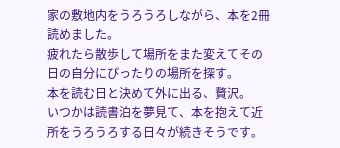家の敷地内をうろうろしながら、本を2冊読めました。
疲れたら散歩して場所をまた変えてその日の自分にぴったりの場所を探す。
本を読む日と決めて外に出る、贅沢。
いつかは読書泊を夢見て、本を抱えて近所をうろうろする日々が続きそうです。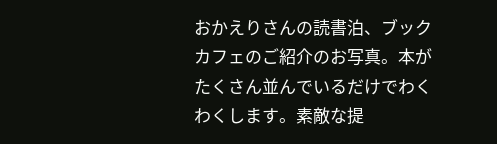おかえりさんの読書泊、ブックカフェのご紹介のお写真。本がたくさん並んでいるだけでわくわくします。素敵な提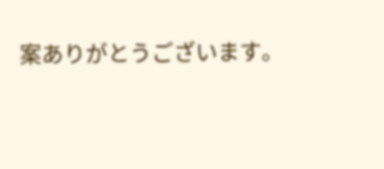案ありがとうございます。